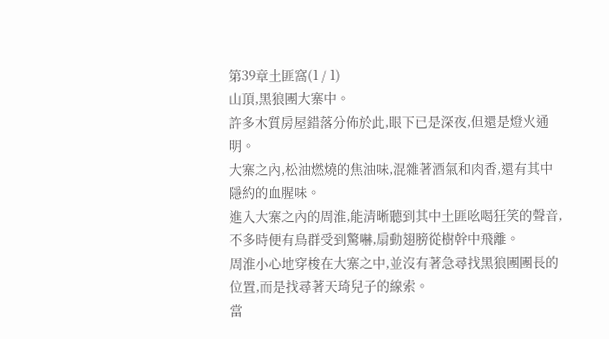第39章土匪窩(1 / 1)
山頂,黑狼團大寨中。
許多木質房屋錯落分佈於此,眼下已是深夜,但還是燈火通明。
大寨之內,松油燃燒的焦油味,混雜著酒氣和肉香,還有其中隱約的血腥味。
進入大寨之內的周淮,能清晰聽到其中土匪吆喝狂笑的聲音,不多時便有鳥群受到驚嚇,扇動翅膀從樹幹中飛離。
周淮小心地穿梭在大寨之中,並沒有著急尋找黑狼團團長的位置,而是找尋著天琦兒子的線索。
當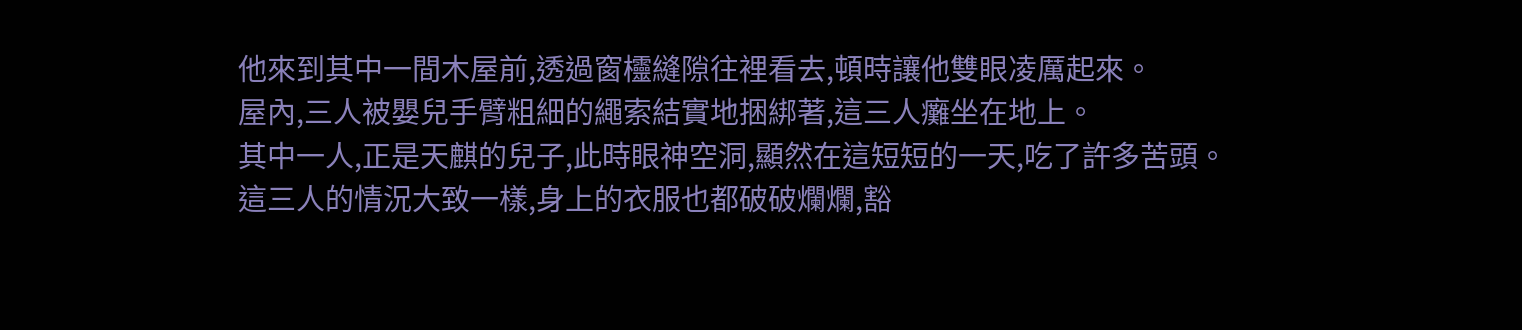他來到其中一間木屋前,透過窗欞縫隙往裡看去,頓時讓他雙眼凌厲起來。
屋內,三人被嬰兒手臂粗細的繩索結實地捆綁著,這三人癱坐在地上。
其中一人,正是天麒的兒子,此時眼神空洞,顯然在這短短的一天,吃了許多苦頭。
這三人的情況大致一樣,身上的衣服也都破破爛爛,豁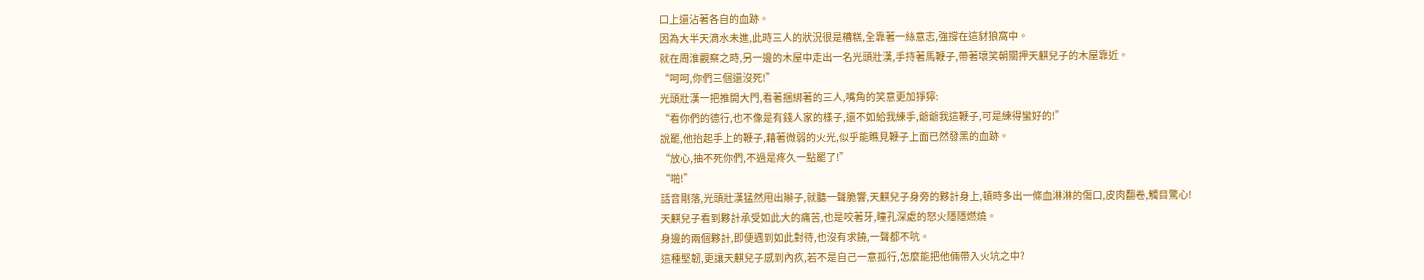口上還沾著各自的血跡。
因為大半天滴水未進,此時三人的狀況很是糟糕,全靠著一絲意志,強撐在這豺狼窩中。
就在周淮觀察之時,另一邊的木屋中走出一名光頭壯漢,手持著馬鞭子,帶著壞笑朝關押天麒兒子的木屋靠近。
“呵呵,你們三個還沒死!”
光頭壯漢一把推開大門,看著捆綁著的三人,嘴角的笑意更加猙獰:
“看你們的德行,也不像是有錢人家的樣子,還不如給我練手,爺爺我這鞭子,可是練得蠻好的!”
說罷,他抬起手上的鞭子,藉著微弱的火光,似乎能瞧見鞭子上面已然發黑的血跡。
“放心,抽不死你們,不過是疼久一點罷了!”
“啪!”
話音剛落,光頭壯漢猛然甩出辮子,就聽一聲脆響,天麒兒子身旁的夥計身上,頓時多出一條血淋淋的傷口,皮肉翻卷,觸目驚心!
天麒兒子看到夥計承受如此大的痛苦,也是咬著牙,瞳孔深處的怒火隱隱燃燒。
身邊的兩個夥計,即便遇到如此對待,也沒有求饒,一聲都不吭。
這種堅韌,更讓天麒兒子感到內疚,若不是自己一意孤行,怎麼能把他倆帶入火坑之中?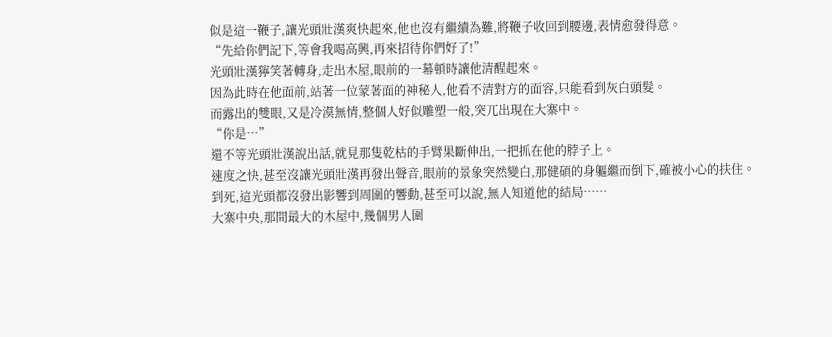似是這一鞭子,讓光頭壯漢爽快起來,他也沒有繼續為難,將鞭子收回到腰邊,表情愈發得意。
“先給你們記下,等會我喝高興,再來招待你們好了!”
光頭壯漢獰笑著轉身,走出木屋,眼前的一幕頓時讓他清醒起來。
因為此時在他面前,站著一位蒙著面的神秘人,他看不清對方的面容,只能看到灰白頭髮。
而露出的雙眼,又是冷漠無情,整個人好似雕塑一般,突兀出現在大寨中。
“你是…”
還不等光頭壯漢說出話,就見那隻乾枯的手臂果斷伸出,一把抓在他的脖子上。
速度之快,甚至沒讓光頭壯漢再發出聲音,眼前的景象突然變白,那健碩的身軀繼而倒下,確被小心的扶住。
到死,這光頭都沒發出影響到周圍的響動,甚至可以說,無人知道他的結局……
大寨中央,那間最大的木屋中,幾個男人圍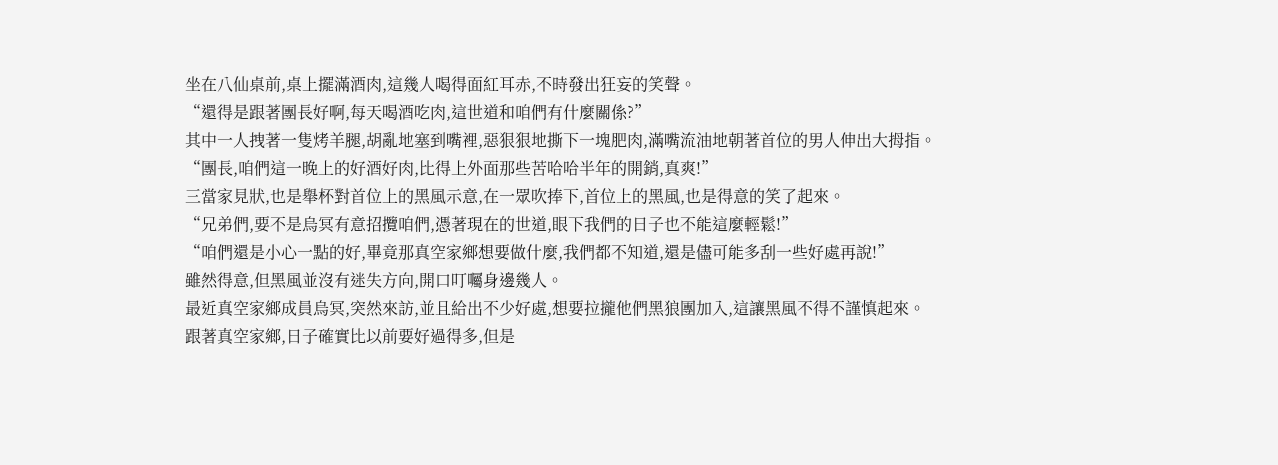坐在八仙桌前,桌上擺滿酒肉,這幾人喝得面紅耳赤,不時發出狂妄的笑聲。
“還得是跟著團長好啊,每天喝酒吃肉,這世道和咱們有什麼關係?”
其中一人拽著一隻烤羊腿,胡亂地塞到嘴裡,惡狠狠地撕下一塊肥肉,滿嘴流油地朝著首位的男人伸出大拇指。
“團長,咱們這一晚上的好酒好肉,比得上外面那些苦哈哈半年的開銷,真爽!”
三當家見狀,也是舉杯對首位上的黑風示意,在一眾吹捧下,首位上的黑風,也是得意的笑了起來。
“兄弟們,要不是烏冥有意招攬咱們,憑著現在的世道,眼下我們的日子也不能這麼輕鬆!”
“咱們還是小心一點的好,畢竟那真空家鄉想要做什麼,我們都不知道,還是儘可能多刮一些好處再說!”
雖然得意,但黑風並沒有迷失方向,開口叮囑身邊幾人。
最近真空家鄉成員烏冥,突然來訪,並且給出不少好處,想要拉攏他們黑狼團加入,這讓黑風不得不謹慎起來。
跟著真空家鄉,日子確實比以前要好過得多,但是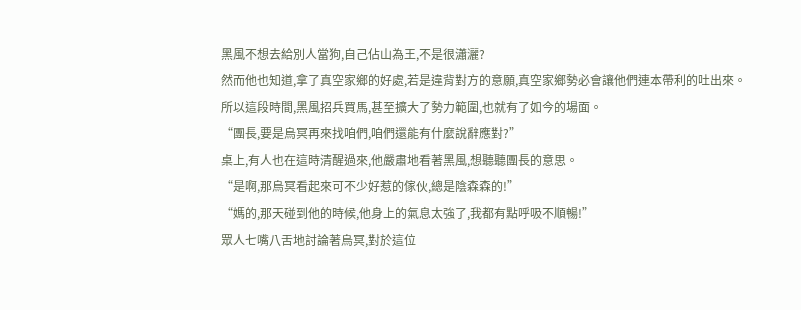黑風不想去給別人當狗,自己佔山為王,不是很瀟灑?
然而他也知道,拿了真空家鄉的好處,若是違背對方的意願,真空家鄉勢必會讓他們連本帶利的吐出來。
所以這段時間,黑風招兵買馬,甚至擴大了勢力範圍,也就有了如今的場面。
“團長,要是烏冥再來找咱們,咱們還能有什麼說辭應對?”
桌上,有人也在這時清醒過來,他嚴肅地看著黑風,想聽聽團長的意思。
“是啊,那烏冥看起來可不少好惹的傢伙,總是陰森森的!”
“媽的,那天碰到他的時候,他身上的氣息太強了,我都有點呼吸不順暢!”
眾人七嘴八舌地討論著烏冥,對於這位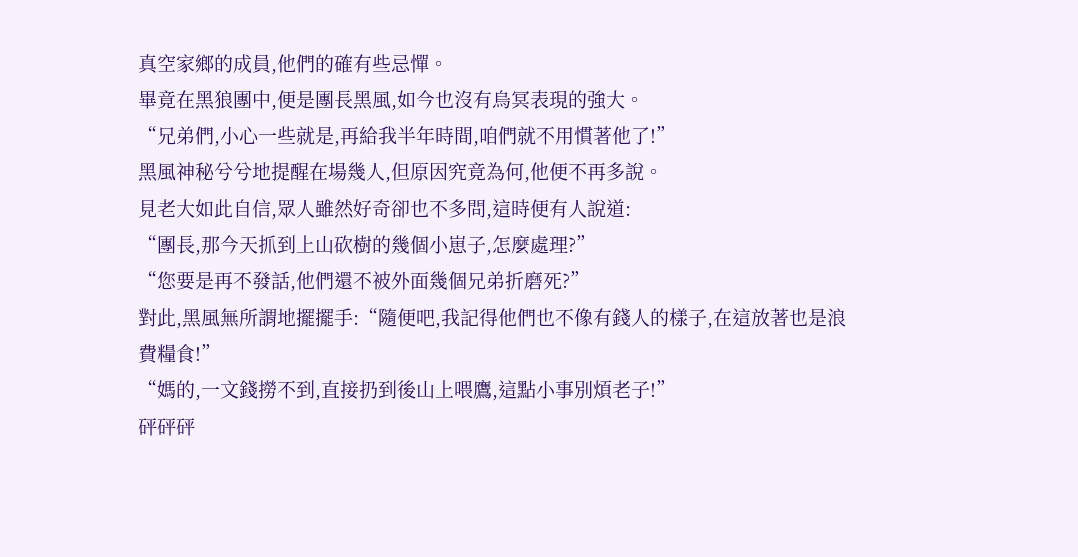真空家鄉的成員,他們的確有些忌憚。
畢竟在黑狼團中,便是團長黑風,如今也沒有烏冥表現的強大。
“兄弟們,小心一些就是,再給我半年時間,咱們就不用慣著他了!”
黑風神秘兮兮地提醒在場幾人,但原因究竟為何,他便不再多說。
見老大如此自信,眾人雖然好奇卻也不多問,這時便有人說道:
“團長,那今天抓到上山砍樹的幾個小崽子,怎麼處理?”
“您要是再不發話,他們還不被外面幾個兄弟折磨死?”
對此,黑風無所謂地擺擺手:“隨便吧,我記得他們也不像有錢人的樣子,在這放著也是浪費糧食!”
“媽的,一文錢撈不到,直接扔到後山上喂鷹,這點小事別煩老子!”
砰砰砰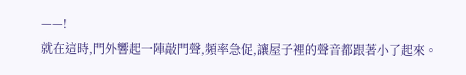——!
就在這時,門外響起一陣敲門聲,頻率急促,讓屋子裡的聲音都跟著小了起來。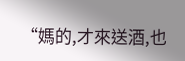“媽的,才來送酒,也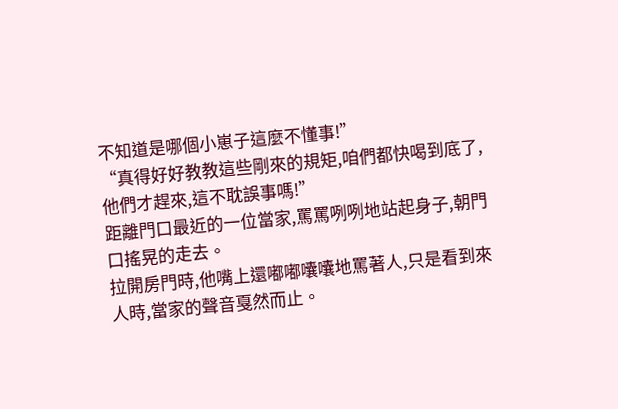不知道是哪個小崽子這麼不懂事!”
“真得好好教教這些剛來的規矩,咱們都快喝到底了,他們才趕來,這不耽誤事嗎!”
距離門口最近的一位當家,罵罵咧咧地站起身子,朝門口搖晃的走去。
拉開房門時,他嘴上還嘟嘟囔囔地罵著人,只是看到來人時,當家的聲音戛然而止。